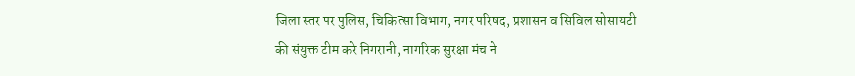जिला स्तर पर पुलिस, चिकित्सा विभाग, नगर परिषद, प्रशासन व सिविल सोसायटी की संयुक्त टीम करे निगरानी, नागरिक सुरक्षा मंच ने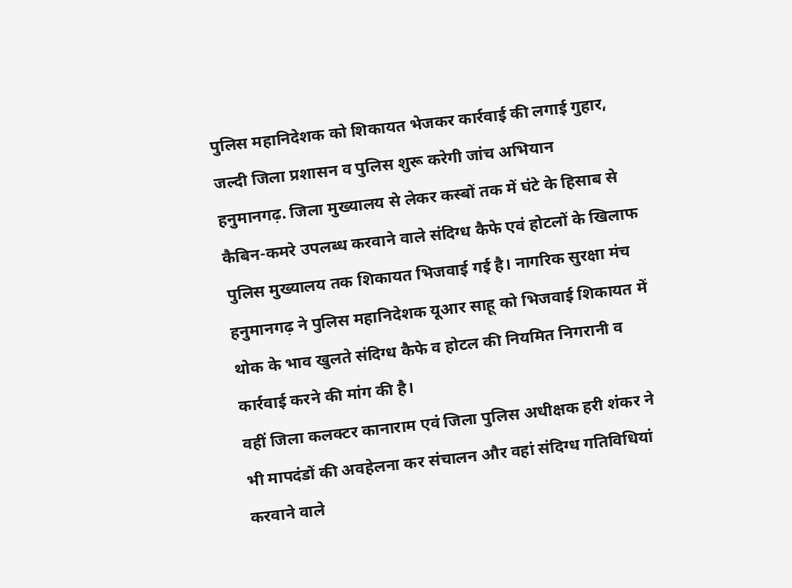पुलिस महानिदेशक को शिकायत भेजकर कार्रवाई की लगाई गुहार, जल्दी जिला प्रशासन व पुलिस शुरू करेगी जांच अभियान
हनुमानगढ़. जिला मुख्यालय से लेकर कस्बों तक में घंटे के हिसाब से कैबिन-कमरे उपलब्ध करवाने वाले संदिग्ध कैफे एवं होटलों के खिलाफ पुलिस मुख्यालय तक शिकायत भिजवाई गई है। नागरिक सुरक्षा मंच हनुमानगढ़ ने पुलिस महानिदेशक यूआर साहू को भिजवाई शिकायत में थोक के भाव खुलते संदिग्ध कैफे व होटल की नियमित निगरानी व कार्रवाई करने की मांग की है।
वहीं जिला कलक्टर कानाराम एवं जिला पुलिस अधीक्षक हरी शंकर ने भी मापदंडों की अवहेलना कर संचालन और वहां संदिग्ध गतिविधियां करवाने वाले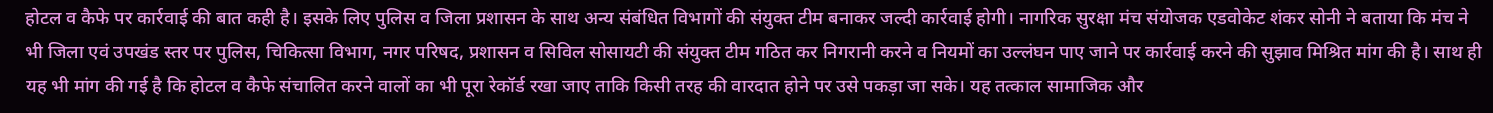होटल व कैफे पर कार्रवाई की बात कही है। इसके लिए पुलिस व जिला प्रशासन के साथ अन्य संबंधित विभागों की संयुक्त टीम बनाकर जल्दी कार्रवाई होगी। नागरिक सुरक्षा मंच संयोजक एडवोकेट शंकर सोनी ने बताया कि मंच ने भी जिला एवं उपखंड स्तर पर पुलिस, चिकित्सा विभाग, नगर परिषद, प्रशासन व सिविल सोसायटी की संयुक्त टीम गठित कर निगरानी करने व नियमों का उल्लंघन पाए जाने पर कार्रवाई करने की सुझाव मिश्रित मांग की है। साथ ही यह भी मांग की गई है कि होटल व कैफे संचालित करने वालों का भी पूरा रेकॉर्ड रखा जाए ताकि किसी तरह की वारदात होने पर उसे पकड़ा जा सके। यह तत्काल सामाजिक और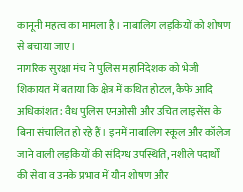कानूनी महत्व का मामला है। नाबालिग लड़कियों को शोषण से बचाया जाए।
नागरिक सुरक्षा मंच ने पुलिस महानिदेशक को भेजी शिकायत में बताया कि क्षेत्र में कथित होटल, कैफे आदि अधिकांशत: वैध पुलिस एनओसी और उचित लाइसेंस के बिना संचालित हो रहे हैं। इनमें नाबालिग स्कूल और कॉलेज जाने वाली लड़कियों की संदिग्ध उपस्थिति, नशीले पदार्थों की सेवा व उनके प्रभाव में यौन शोषण और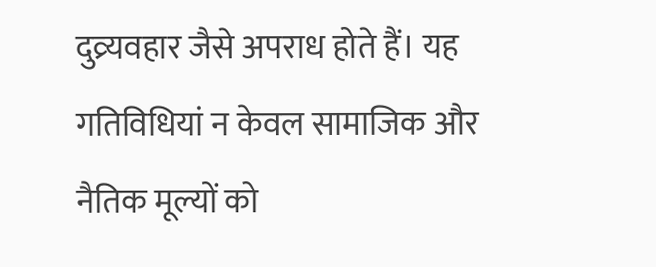दुव्र्यवहार जैसे अपराध होते हैं। यह गतिविधियां न केवल सामाजिक और नैतिक मूल्यों को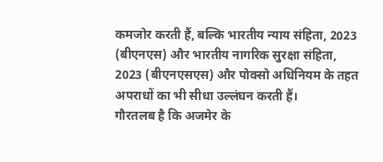कमजोर करती हैं, बल्कि भारतीय न्याय संहिता, 2023 (बीएनएस) और भारतीय नागरिक सुरक्षा संहिता, 2023 (बीएनएसएस) और पोक्सो अधिनियम के तहत अपराधों का भी सीधा उल्लंघन करती हैं।
गौरतलब है कि अजमेर के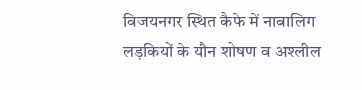विजयनगर स्थित कैफे में नाबालिग लड़कियों के यौन शोषण व अश्लील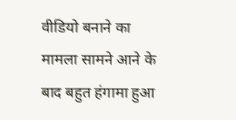वीडियो बनाने का मामला सामने आने के बाद बहुत हंगामा हुआ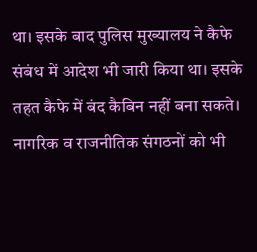था। इसके बाद पुलिस मुख्यालय ने कैफे संबंध में आदेश भी जारी किया था। इसके तहत कैफे में बंद कैबिन नहीं बना सकते। नागरिक व राजनीतिक संगठनों को भी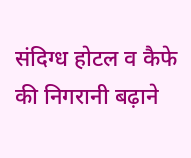संदिग्ध होटल व कैफे की निगरानी बढ़ाने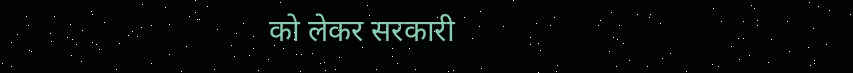को लेकर सरकारी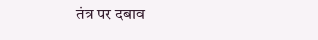तंत्र पर दबाव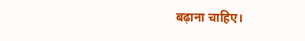बढ़ाना चाहिए।